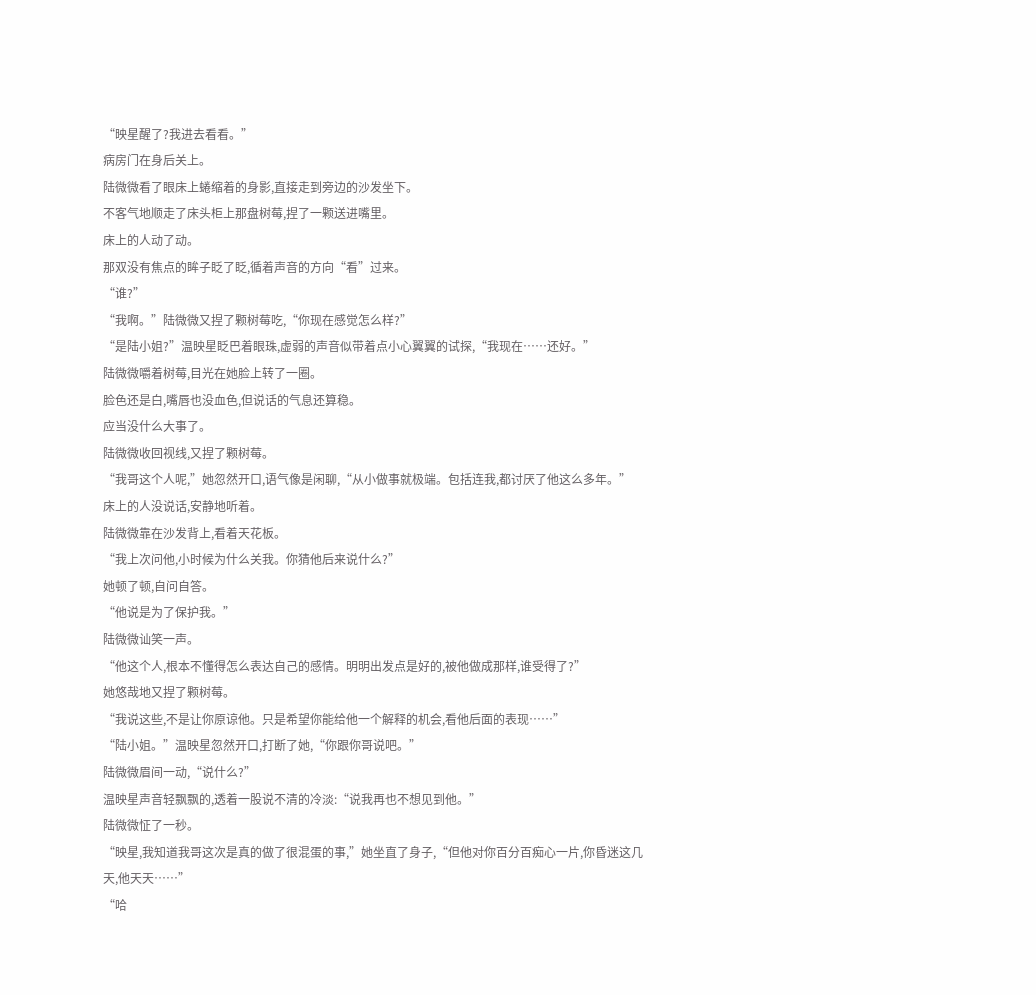“映星醒了?我进去看看。”
病房门在身后关上。
陆微微看了眼床上蜷缩着的身影,直接走到旁边的沙发坐下。
不客气地顺走了床头柜上那盘树莓,捏了一颗送进嘴里。
床上的人动了动。
那双没有焦点的眸子眨了眨,循着声音的方向“看”过来。
“谁?”
“我啊。”陆微微又捏了颗树莓吃,“你现在感觉怎么样?”
“是陆小姐?”温映星眨巴着眼珠,虚弱的声音似带着点小心翼翼的试探,“我现在……还好。”
陆微微嚼着树莓,目光在她脸上转了一圈。
脸色还是白,嘴唇也没血色,但说话的气息还算稳。
应当没什么大事了。
陆微微收回视线,又捏了颗树莓。
“我哥这个人呢,”她忽然开口,语气像是闲聊,“从小做事就极端。包括连我,都讨厌了他这么多年。”
床上的人没说话,安静地听着。
陆微微靠在沙发背上,看着天花板。
“我上次问他,小时候为什么关我。你猜他后来说什么?”
她顿了顿,自问自答。
“他说是为了保护我。”
陆微微讪笑一声。
“他这个人,根本不懂得怎么表达自己的感情。明明出发点是好的,被他做成那样,谁受得了?”
她悠哉地又捏了颗树莓。
“我说这些,不是让你原谅他。只是希望你能给他一个解释的机会,看他后面的表现……”
“陆小姐。”温映星忽然开口,打断了她,“你跟你哥说吧。”
陆微微眉间一动,“说什么?”
温映星声音轻飘飘的,透着一股说不清的冷淡:“说我再也不想见到他。”
陆微微怔了一秒。
“映星,我知道我哥这次是真的做了很混蛋的事,”她坐直了身子,“但他对你百分百痴心一片,你昏迷这几天,他天天……”
“哈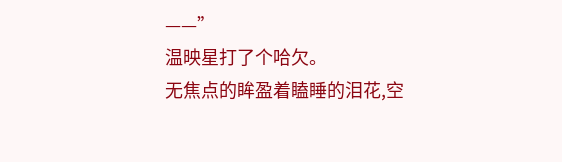——”
温映星打了个哈欠。
无焦点的眸盈着瞌睡的泪花,空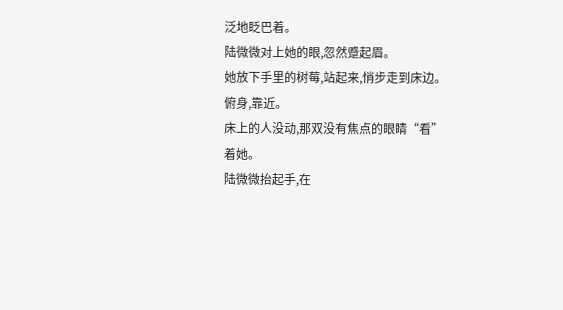泛地眨巴着。
陆微微对上她的眼,忽然蹙起眉。
她放下手里的树莓,站起来,悄步走到床边。
俯身,靠近。
床上的人没动,那双没有焦点的眼睛“看”着她。
陆微微抬起手,在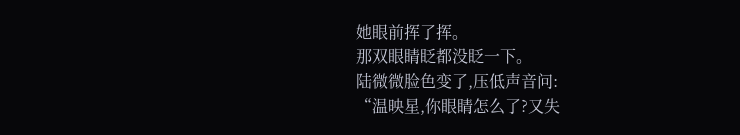她眼前挥了挥。
那双眼睛眨都没眨一下。
陆微微脸色变了,压低声音问:
“温映星,你眼睛怎么了?又失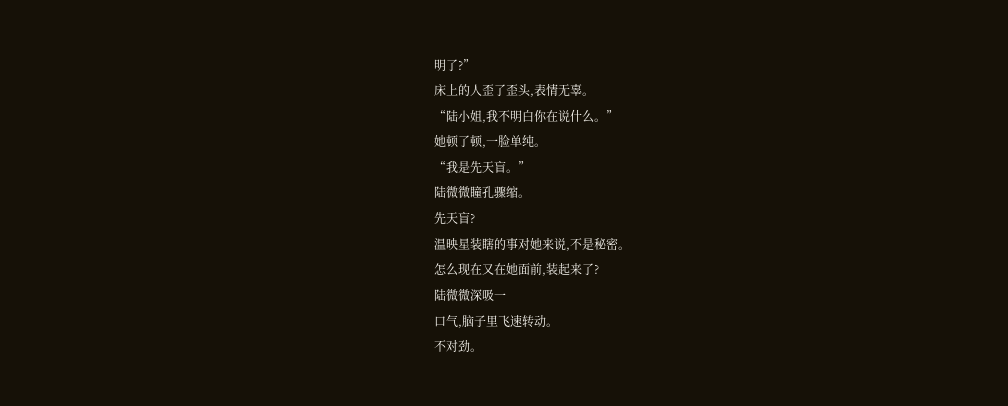明了?”
床上的人歪了歪头,表情无辜。
“陆小姐,我不明白你在说什么。”
她顿了顿,一脸单纯。
“我是先天盲。”
陆微微瞳孔骤缩。
先天盲?
温映星装瞎的事对她来说,不是秘密。
怎么现在又在她面前,装起来了?
陆微微深吸一
口气,脑子里飞速转动。
不对劲。